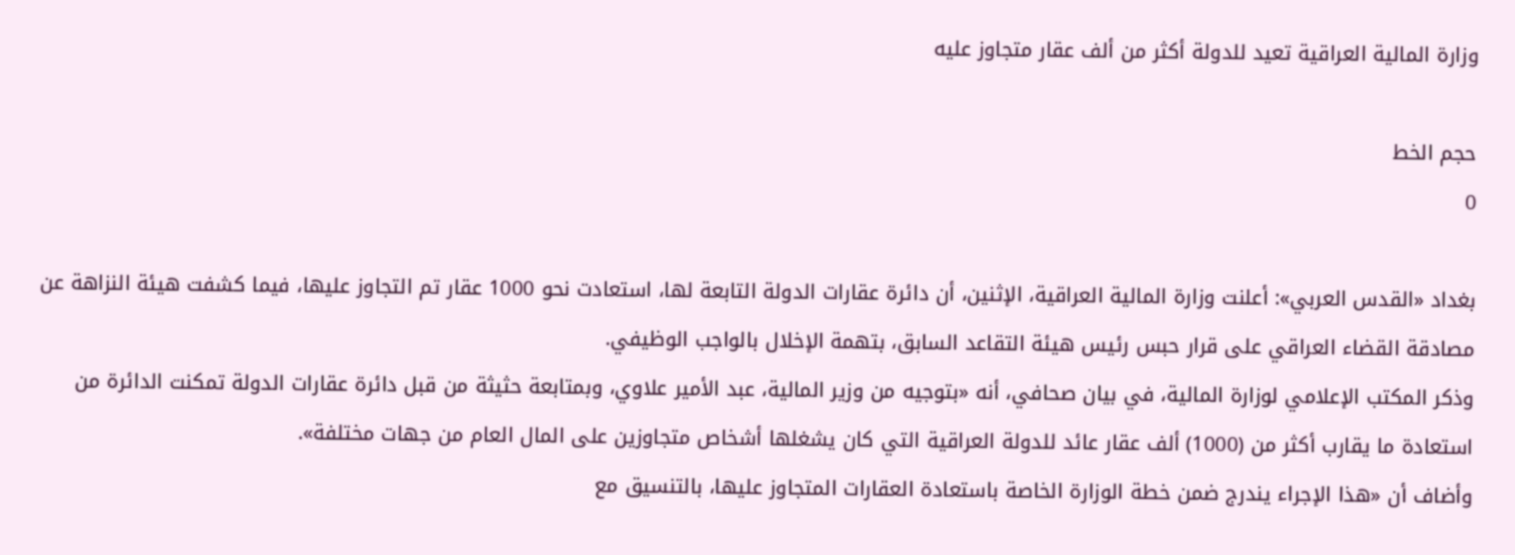وزارة المالية العراقية تعيد للدولة أكثر من ألف عقار متجاوز عليه

حجم الخط
0

بغداد «القدس العربي»: أعلنت وزارة المالية العراقية، الإثنين، أن دائرة عقارات الدولة التابعة لها، استعادت نحو 1000 عقار تم التجاوز عليها، فيما كشفت هيئة النزاهة عن مصادقة القضاء العراقي على قرار حبس رئيس هيئة التقاعد السابق، بتهمة الإخلال بالواجب الوظيفي.
وذكر المكتب الإعلامي لوزارة المالية، في بيان صحافي، أنه «بتوجيه من وزير المالية، عبد الأمير علاوي، وبمتابعة حثيثة من قبل دائرة عقارات الدولة تمكنت الدائرة من استعادة ما يقارب أكثر من (1000) ألف عقار عائد للدولة العراقية التي كان يشغلها أشخاص متجاوزين على المال العام من جهات مختلفة».
وأضاف أن «هذا الإجراء يندرج ضمن خطة الوزارة الخاصة باستعادة العقارات المتجاوز عليها، بالتنسيق مع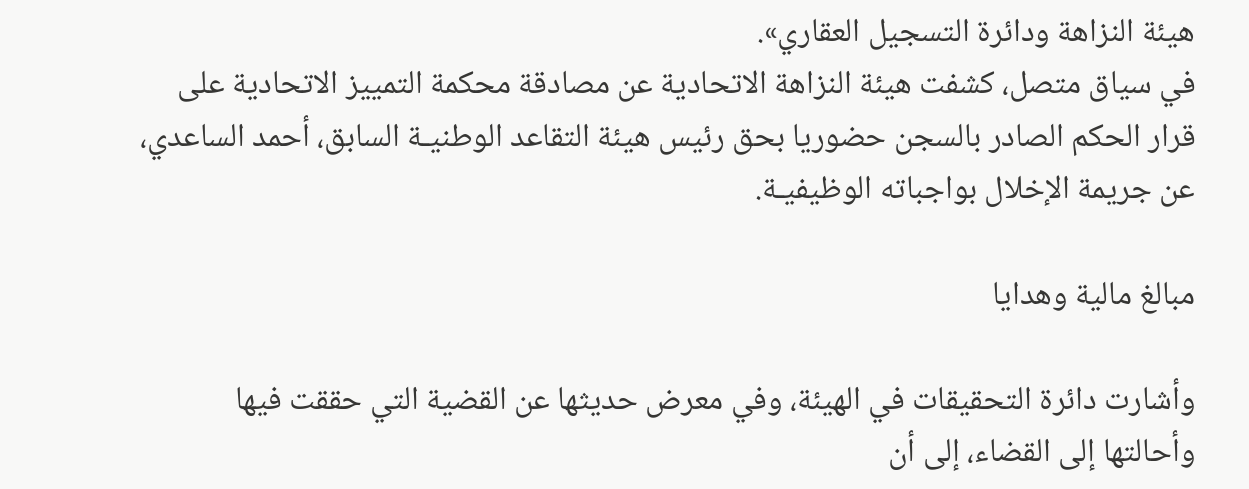هيئة النزاهة ودائرة التسجيل العقاري».
في سياق متصل، كشفت هيئة النزاهة الاتحادية عن مصادقة محكمة التمييز الاتحادية على قرار الحكم الصادر بالسجن حضوريا بحق رئيس هيئة التقاعد الوطنيـة السابق، أحمد الساعدي، عن جريمة الإخلال بواجباته الوظيفيـة.

مبالغ مالية وهدايا

وأشارت دائرة التحقيقات في الهيئة، وفي معرض حديثها عن القضية التي حققت فيها وأحالتها إلى القضاء، إلى أن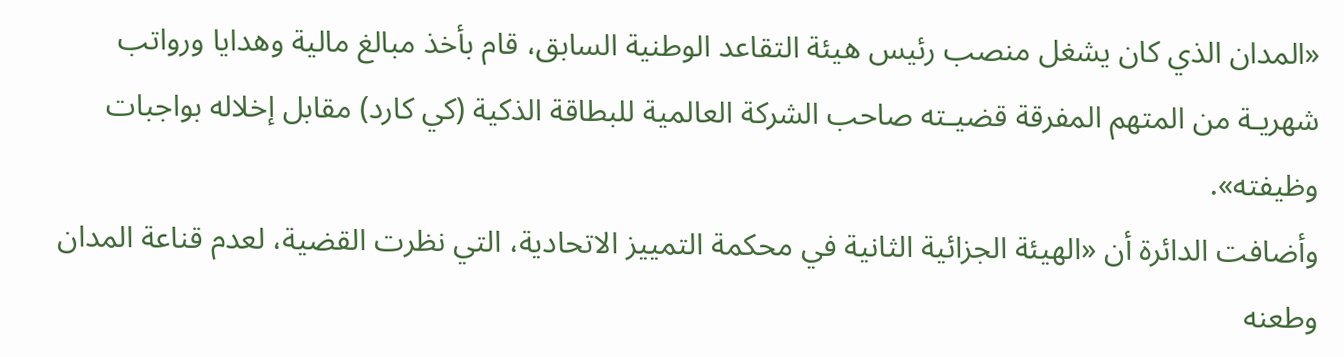«المدان الذي كان يشغل منصب رئيس هيئة التقاعد الوطنية السابق، قام بأخذ مبالغ مالية وهدايا ورواتب شهريـة من المتهم المفرقة قضيـته صاحب الشركة العالمية للبطاقة الذكية (كي كارد) مقابل إخلاله بواجبات وظيفته».
وأضافت الدائرة أن «الهيئة الجزائية الثانية في محكمة التمييز الاتحادية، التي نظرت القضية، لعدم قناعة المدان وطعنه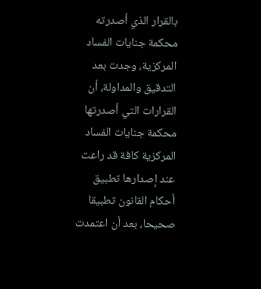بالقرار الذي أصدرته محكمة جنايات الفساد المركزية، وجدت بعد التدقيق والمداولة، أن القرارات التي أصدرتها محكمة جنايات الفساد المركزية كافة قد راعت عند إصدارها تطبيق أحكام القانون تطبيقا صحيحا، بعد أن اعتمدت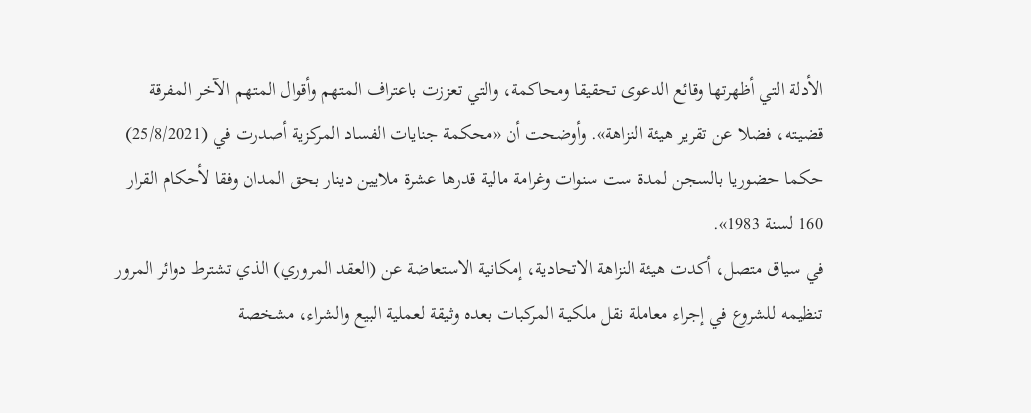الأدلة التي أظهرتها وقائع الدعوى تحقيقا ومحاكمة، والتي تعززت باعتراف المتهم وأقوال المتهم الآخر المفرقة قضيـته، فضلا عن تقرير هيئة النزاهة». وأوضحت أن «محكمة جنايات الفساد المركزية أصدرت في (25/8/2021) حكما حضوريا بالسجن لمدة ست سنوات وغرامة مالية قدرها عشرة ملايين دينار بحق المدان وفقا لأحكام القرار 160 لسنة 1983».
في سياق متصل، أكدت هيئة النزاهة الاتحادية، إمكانية الاستعاضة عن (العقد المروري) الذي تشترط دوائر المرور تنظيمه للشروع في إجراء معاملة نقل ملكيـة المركبات بعده وثيقة لعملية البيع والشراء، مشخصة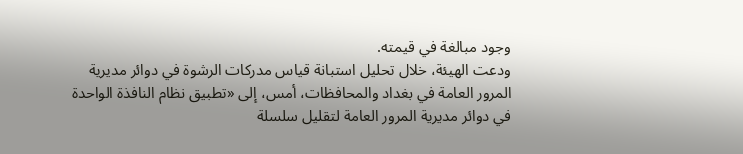وجود مبالغة في قيمته.
ودعت الهيئة، خلال تحليل استبانة قياس مدركات الرشوة في دوائر مديرية المرور العامة في بغداد والمحافظات، أمس، إلى «تطبيق نظام النافذة الواحدة في دوائر مديرية المرور العامة لتقليل سلسلة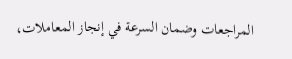المراجعات وضمان السرعة في إنجاز المعاملات،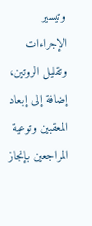وتيسير الإجراءات وتقليل الروتين، إضافة إلى إبعاد المعقبين وتوعية المراجعين بإنجاز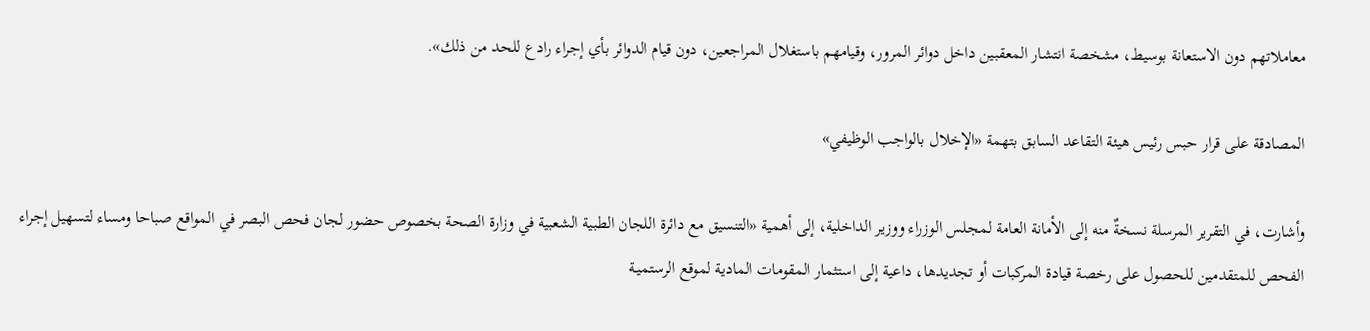معاملاتهم دون الاستعانة بوسيط، مشخصة انتشار المعقبين داخل دوائر المرور، وقيامهم باستغلال المراجعين، دون قيام الدوائر بأي إجراء رادع للحد من ذلك».

المصادقة على قرار حبس رئيس هيئة التقاعد السابق بتهمة «الإخلال بالواجب الوظيفي»

وأشارت، في التقرير المرسلة نسخةٌ منه إلى الأمانة العامة لمجلس الوزراء ووزير الداخلية، إلى أهمية «التنسيق مع دائرة اللجان الطبية الشعبية في وزارة الصحة بخصوص حضور لجان فحص البصر في المواقع صباحا ومساء لتسهيل إجراء الفحص للمتقدمين للحصول على رخصة قيادة المركبات أو تجديدها، داعية إلى استثمار المقومات المادية لموقع الرستميـة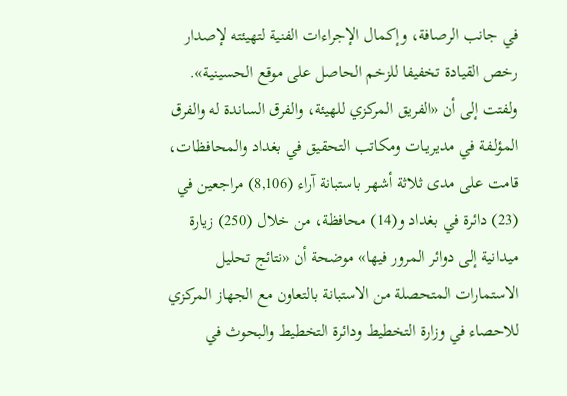في جانب الرصافة، وإكمال الإجراءات الفنية لتهيئته لإصدار رخص القيادة تخفيفا للزخم الحاصل على موقع الحسينيـة».
ولفتت إلى أن «الفريق المركزي للهيئة، والفرق الساندة له والفرق المؤلـفة في مديريـات ومكاتب التحقيق في بغداد والمحافظات، قامت على مدى ثلاثة أشهر باستبانة آراء (8,106) مراجعين في (23) دائرة في بغداد و(14) محافظة، من خلال (250) زيارة ميدانية إلى دوائر المرور فيها» موضحة أن «نتائج تحليل الاستمارات المتحصلة من الاستبانة بالتعاون مع الجهاز المركزي للاحصاء في وزارة التخطيط ودائرة التخطيط والبحوث في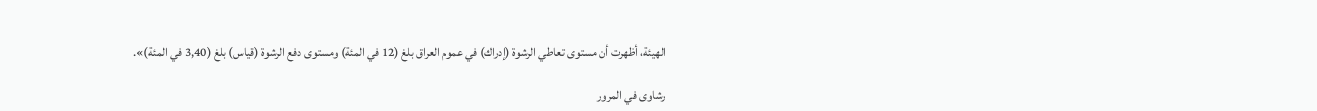الهيئة، أظهرت أن مستوى تعاطي الرشوة (إدراك) في عموم العراق بلغ (12 في المئة) ومستوى دفع الرشوة (قياس) بلغ (3,40 في المئة)».

رشاوى في المرور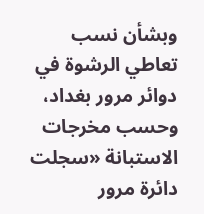وبشأن نسب تعاطي الرشوة في دوائر مرور بغداد، وحسب مخرجات الاستبانة «سجلت دائرة مرور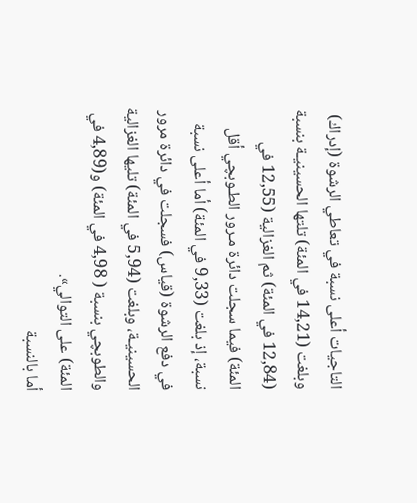التاجيات أعلى نسبة في تعاطي الرشوة (إدراك) وبلغت (14,21 في المئة) تلتها الحسينيـة بنسبة (12,84 في المئة) ثم الغزالية (12,55 في المئة) فيما سجلت دائرة مـرور الطـوبچي أقل نسبة، إذ بلغت (9,33 في المئة) أما أعلى نسبة في دفع الرشوة (قياس) فسجلت في دائرة مرور الحسينيـة، وبلغت (5,94 في المئة) تليها الغزالية والطوبچي بنسبة ( 4,98 في المئة) و(4,89 في المئة) على التوالي».
أما بالنسبة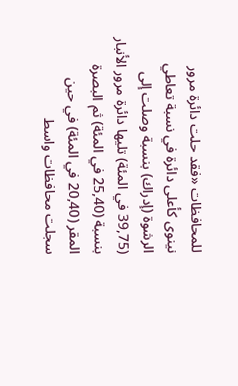للمحافظات «فقد حلت دائرة مرور نينوى كأعلى دائرة في نسبة تعاطي الرشوة (إدراك) بنسبة وصلت إلى (39,75 في المئة) تليها دائرة مرور الأنبار بنسبة (25,40 في المئة) ثم البصرة المقر (20,40 في المئة) في حين سجلت محافظات واسط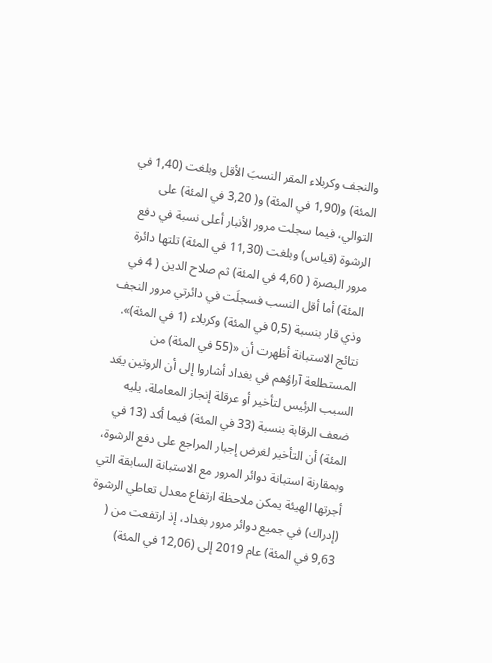والنجف وكربلاء المقر النسبَ الأقل وبلغت (1,40 في المئة) و(1,90 في المئة) و( 3,20 في المئة) على التوالي، فيما سجلت مرور الأنبار أعلى نسبة في دفع الرشوة (قياس) وبلغت (11,30 في المئة) تلتها دائرة مرور البصرة ( 4,60 في المئة) ثم صلاح الدين ( 4 في المئة) أما أقل النسب فسجلَت في دائرتي مرور النجف وذي قار بنسبة (0,5 في المئة) وكربلاء (1 في المئة)».
نتائج الاستبانة أظهرت أن «(55 في المئة) من المستطلعة آراؤهم في بغداد أشاروا إلى أن الروتين يعَد السبب الرئيس لتأخير أو عرقلة إنجاز المعاملة، يليه ضعف الرقابة بنسبة (33 في المئة) فيما أكد (13 في المئة) أن التأخير لغرض إجبار المراجع على دفع الرشوة، وبمقارنة استبانة دوائر المرور مع الاستبانة السابقة التي أجرتها الهيئة يمكن ملاحظة ارتفاع معدل تعاطي الرشوة (إدراك) في جميع دوائر مرور بغداد، إذ ارتفعت من ( 9,63 في المئة) عام 2019 إلى (12,06 في المئة)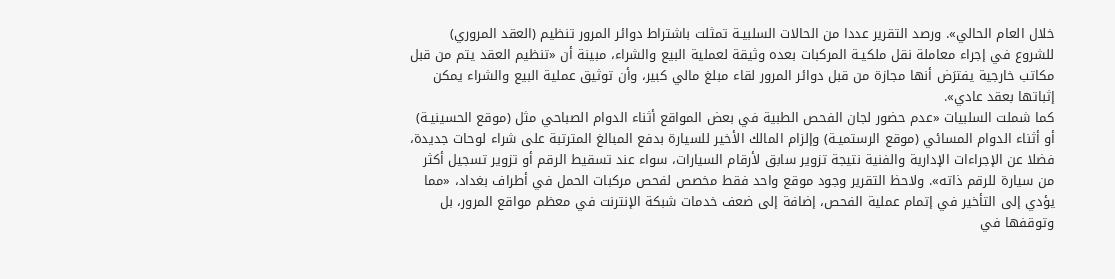خلال العام الحالي». ورصد التقرير عددا من الحالات السلبيـة تمثلت باشتراط دوائر المرور تنظيم (العقد المروري) للشروع في إجراء معاملة نقل ملكيـة المركبات بعده وثيقة لعملية البيع والشراء، مبينة أن «تنظيم العقد يتم من قبل مكاتب خارجية يفترَض أنها مجازة من قبل دوائر المرور لقاء مبلغ مالي كبير، وأن توثيق عملية البيع والشراء يمكن إثباتها بعقد عادي».
كما شملت السلبيات «عدم حضور لجان الفحص الطبية في بعض المواقع أثناء الدوام الصباحي مثل (موقع الحسينيـة) أو أثناء الدوام المسائي (موقع الرستميـة) وإلزام المالك الأخير للسيارة بدفع المبالغ المترتبة على شراء لوحات جديدة، فضلا عن الإجراءات الإدارية والفنية نتيجة تزوير سابق لأرقام السيارات، سواء عند تسقيط الرقم أو تزوير تسجيل أكثر من سيارة للرقم ذاته». ولاحظ التقرير وجود موقع واحد فقط مخصص لفحص مركبات الحمل في أطراف بغداد، «مما يؤدي إلى التأخير في إتمام عملية الفحص، إضافة إلى ضعف خدمات شبكة الإنترنت في معظم مواقع المرور، بل وتوقفها في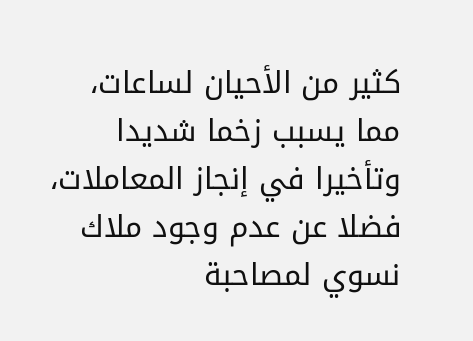كثير من الأحيان لساعات، مما يسبب زخما شديدا وتأخيرا في إنجاز المعاملات، فضلا عن عدم وجود ملاك نسوي لمصاحبة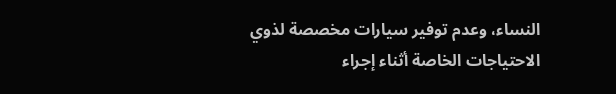النساء، وعدم توفير سيارات مخصصة لذوي الاحتياجات الخاصة أثناء إجراء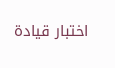اختبار قيادة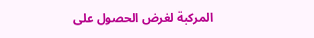المركبة لغرض الحصول على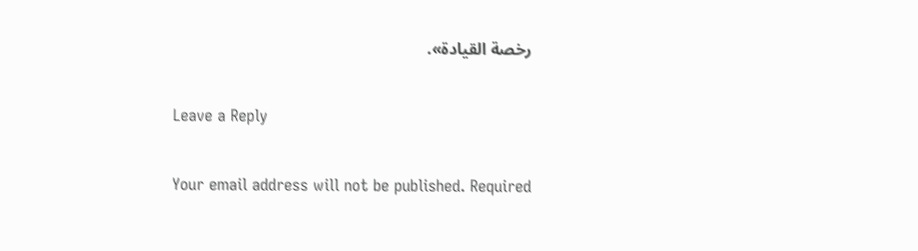رخصة القيادة».

Leave a Reply

Your email address will not be published. Required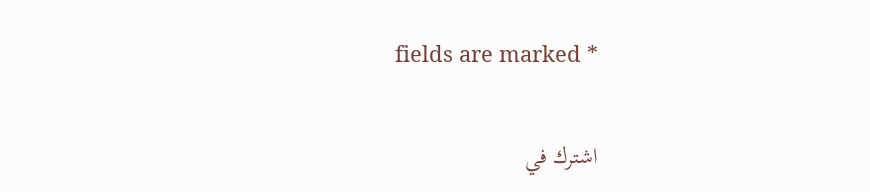fields are marked *

اشترك في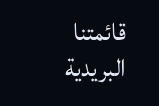قائمتنا البريدية